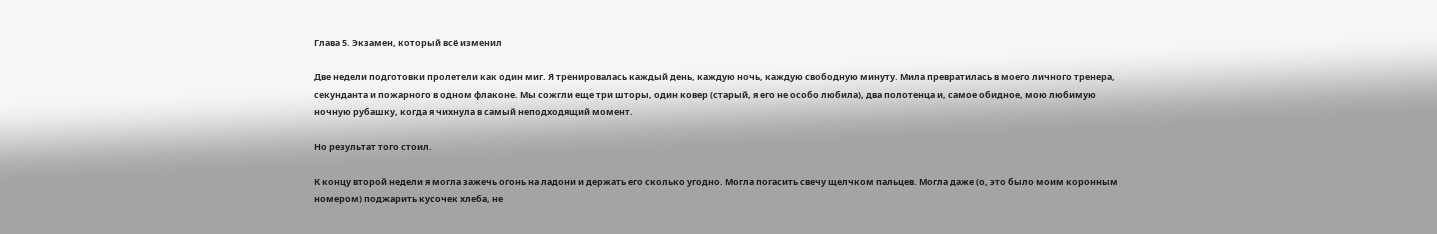Глава 5. Экзамен, который всё изменил

Две недели подготовки пролетели как один миг. Я тренировалась каждый день, каждую ночь, каждую свободную минуту. Мила превратилась в моего личного тренера, секунданта и пожарного в одном флаконе. Мы сожгли еще три шторы, один ковер (старый, я его не особо любила), два полотенца и, самое обидное, мою любимую ночную рубашку, когда я чихнула в самый неподходящий момент.

Но результат того стоил.

К концу второй недели я могла зажечь огонь на ладони и держать его сколько угодно. Могла погасить свечу щелчком пальцев. Могла даже (о, это было моим коронным номером) поджарить кусочек хлеба, не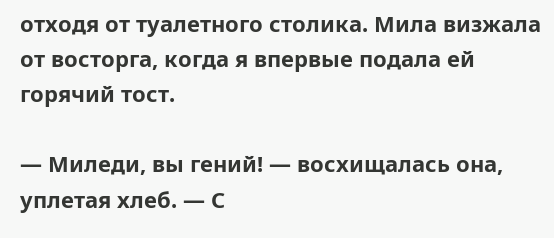отходя от туалетного столика. Мила визжала от восторга, когда я впервые подала ей горячий тост.

— Миледи, вы гений! — восхищалась она, уплетая хлеб. — С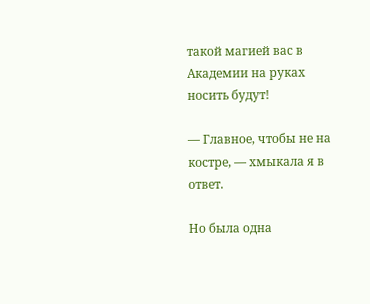такой магией вас в Академии на руках носить будут!

— Главное, чтобы не на костре, — хмыкала я в ответ.

Но была одна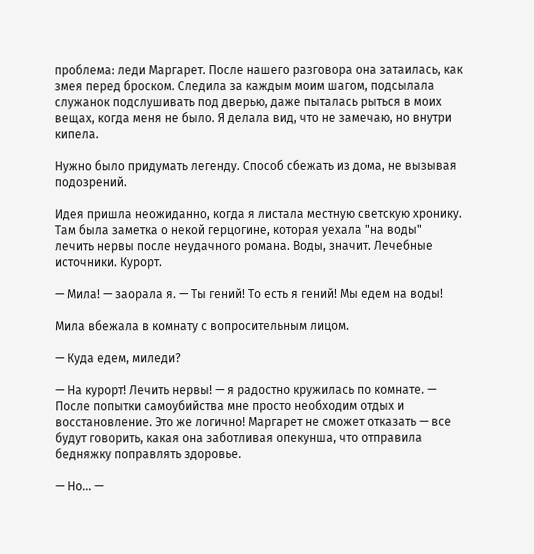проблема: леди Маргарет. После нашего разговора она затаилась, как змея перед броском. Следила за каждым моим шагом, подсылала служанок подслушивать под дверью, даже пыталась рыться в моих вещах, когда меня не было. Я делала вид, что не замечаю, но внутри кипела.

Нужно было придумать легенду. Способ сбежать из дома, не вызывая подозрений.

Идея пришла неожиданно, когда я листала местную светскую хронику. Там была заметка о некой герцогине, которая уехала "на воды" лечить нервы после неудачного романа. Воды, значит. Лечебные источники. Курорт.

— Мила! — заорала я. — Ты гений! То есть я гений! Мы едем на воды!

Мила вбежала в комнату с вопросительным лицом.

— Куда едем, миледи?

— На курорт! Лечить нервы! — я радостно кружилась по комнате. — После попытки самоубийства мне просто необходим отдых и восстановление. Это же логично! Маргарет не сможет отказать — все будут говорить, какая она заботливая опекунша, что отправила бедняжку поправлять здоровье.

— Но... —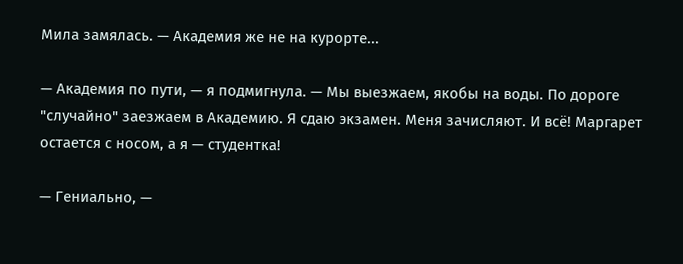Мила замялась. — Академия же не на курорте...

— Академия по пути, — я подмигнула. — Мы выезжаем, якобы на воды. По дороге "случайно" заезжаем в Академию. Я сдаю экзамен. Меня зачисляют. И всё! Маргарет остается с носом, а я — студентка!

— Гениально, —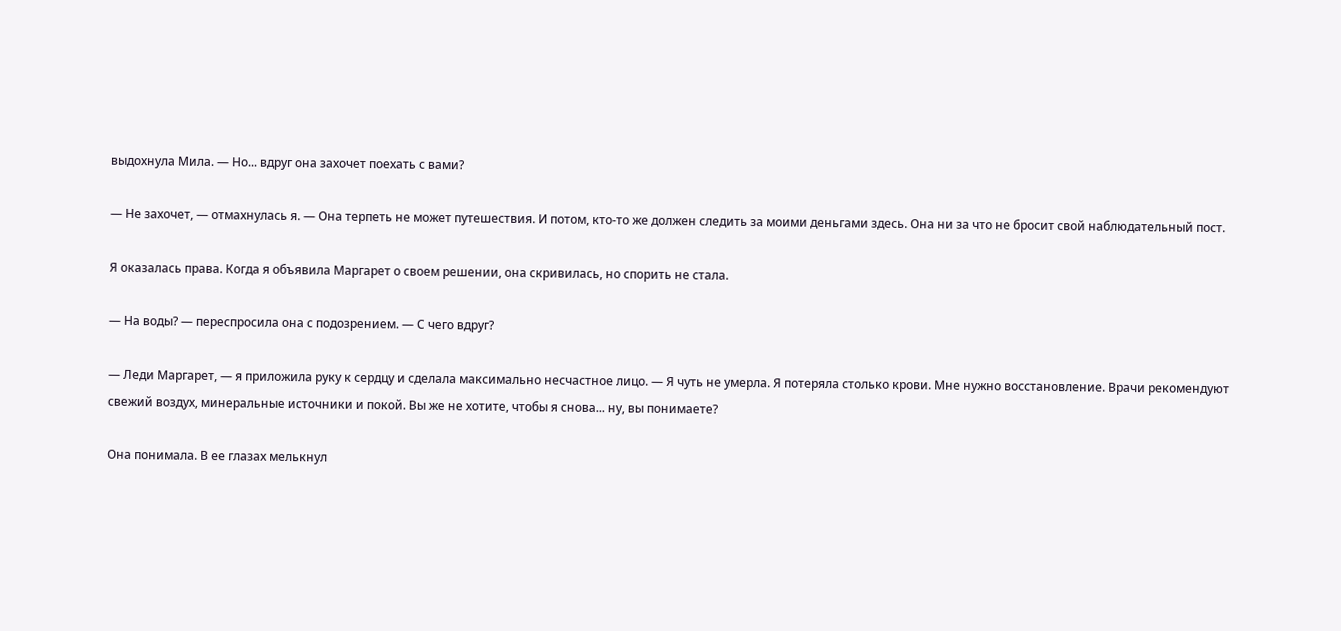выдохнула Мила. — Но... вдруг она захочет поехать с вами?

— Не захочет, — отмахнулась я. — Она терпеть не может путешествия. И потом, кто-то же должен следить за моими деньгами здесь. Она ни за что не бросит свой наблюдательный пост.

Я оказалась права. Когда я объявила Маргарет о своем решении, она скривилась, но спорить не стала.

— На воды? — переспросила она с подозрением. — С чего вдруг?

— Леди Маргарет, — я приложила руку к сердцу и сделала максимально несчастное лицо. — Я чуть не умерла. Я потеряла столько крови. Мне нужно восстановление. Врачи рекомендуют свежий воздух, минеральные источники и покой. Вы же не хотите, чтобы я снова... ну, вы понимаете?

Она понимала. В ее глазах мелькнул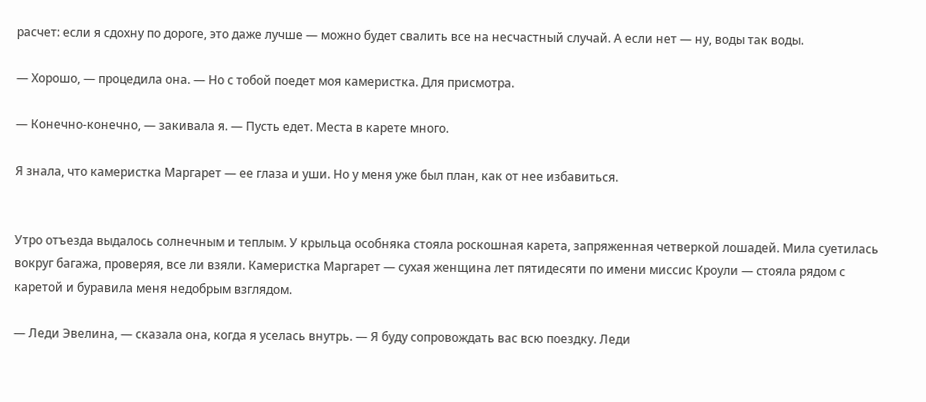расчет: если я сдохну по дороге, это даже лучше — можно будет свалить все на несчастный случай. А если нет — ну, воды так воды.

— Хорошо, — процедила она. — Но с тобой поедет моя камеристка. Для присмотра.

— Конечно-конечно, — закивала я. — Пусть едет. Места в карете много.

Я знала, что камеристка Маргарет — ее глаза и уши. Но у меня уже был план, как от нее избавиться.


Утро отъезда выдалось солнечным и теплым. У крыльца особняка стояла роскошная карета, запряженная четверкой лошадей. Мила суетилась вокруг багажа, проверяя, все ли взяли. Камеристка Маргарет — сухая женщина лет пятидесяти по имени миссис Кроули — стояла рядом с каретой и буравила меня недобрым взглядом.

— Леди Эвелина, — сказала она, когда я уселась внутрь. — Я буду сопровождать вас всю поездку. Леди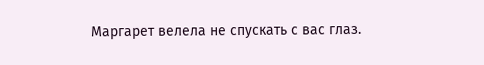Маргарет велела не спускать с вас глаз.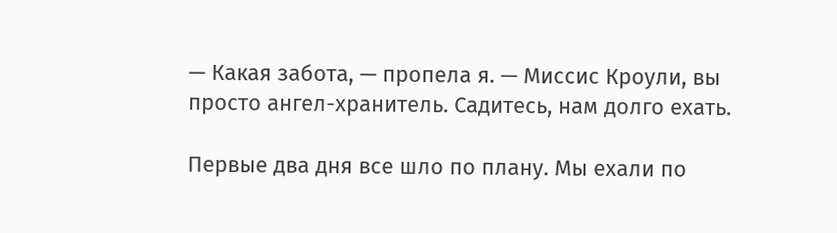— Какая забота, — пропела я. — Миссис Кроули, вы просто ангел-хранитель. Садитесь, нам долго ехать.

Первые два дня все шло по плану. Мы ехали по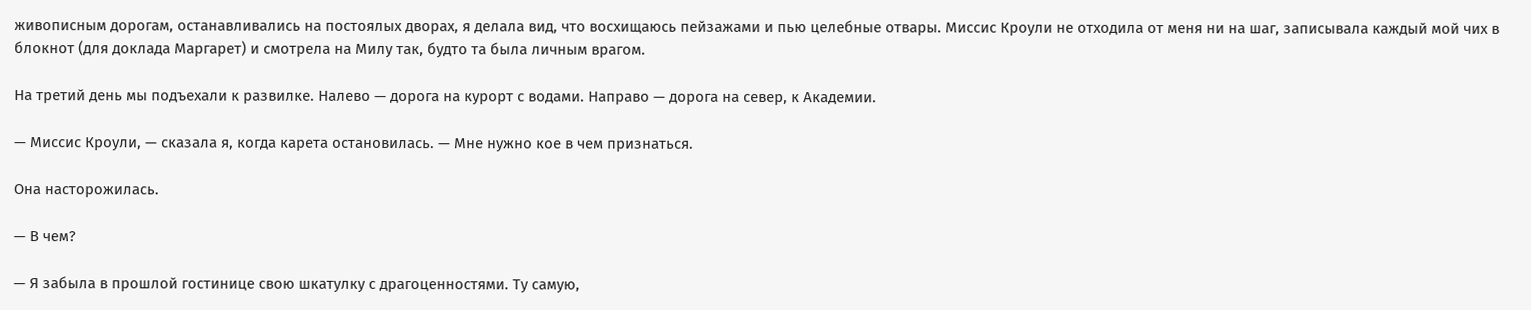живописным дорогам, останавливались на постоялых дворах, я делала вид, что восхищаюсь пейзажами и пью целебные отвары. Миссис Кроули не отходила от меня ни на шаг, записывала каждый мой чих в блокнот (для доклада Маргарет) и смотрела на Милу так, будто та была личным врагом.

На третий день мы подъехали к развилке. Налево — дорога на курорт с водами. Направо — дорога на север, к Академии.

— Миссис Кроули, — сказала я, когда карета остановилась. — Мне нужно кое в чем признаться.

Она насторожилась.

— В чем?

— Я забыла в прошлой гостинице свою шкатулку с драгоценностями. Ту самую,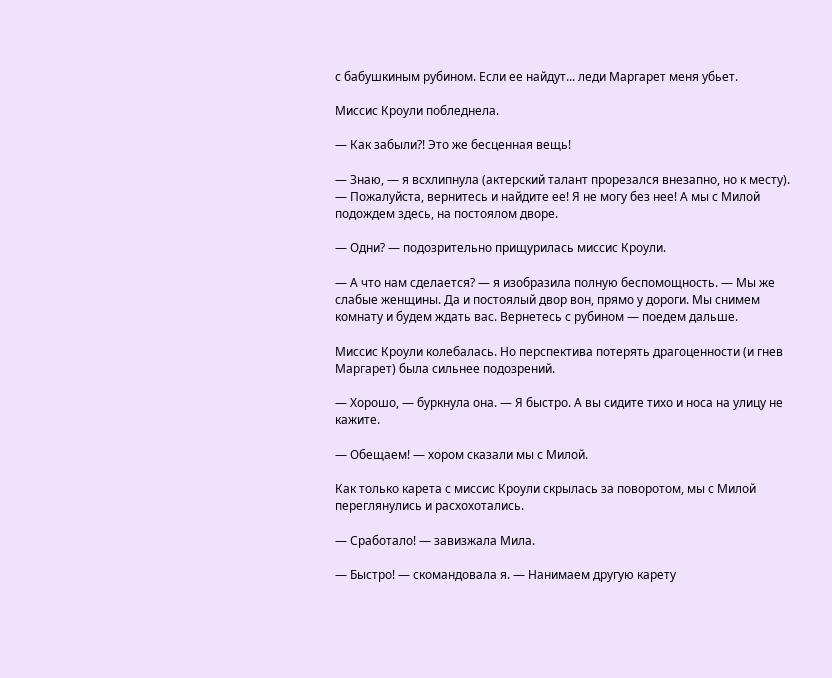с бабушкиным рубином. Если ее найдут... леди Маргарет меня убьет.

Миссис Кроули побледнела.

— Как забыли?! Это же бесценная вещь!

— Знаю, — я всхлипнула (актерский талант прорезался внезапно, но к месту). — Пожалуйста, вернитесь и найдите ее! Я не могу без нее! А мы с Милой подождем здесь, на постоялом дворе.

— Одни? — подозрительно прищурилась миссис Кроули.

— А что нам сделается? — я изобразила полную беспомощность. — Мы же слабые женщины. Да и постоялый двор вон, прямо у дороги. Мы снимем комнату и будем ждать вас. Вернетесь с рубином — поедем дальше.

Миссис Кроули колебалась. Но перспектива потерять драгоценности (и гнев Маргарет) была сильнее подозрений.

— Хорошо, — буркнула она. — Я быстро. А вы сидите тихо и носа на улицу не кажите.

— Обещаем! — хором сказали мы с Милой.

Как только карета с миссис Кроули скрылась за поворотом, мы с Милой переглянулись и расхохотались.

— Сработало! — завизжала Мила.

— Быстро! — скомандовала я. — Нанимаем другую карету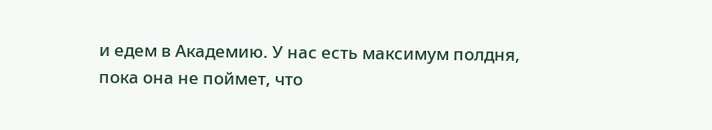и едем в Академию. У нас есть максимум полдня, пока она не поймет, что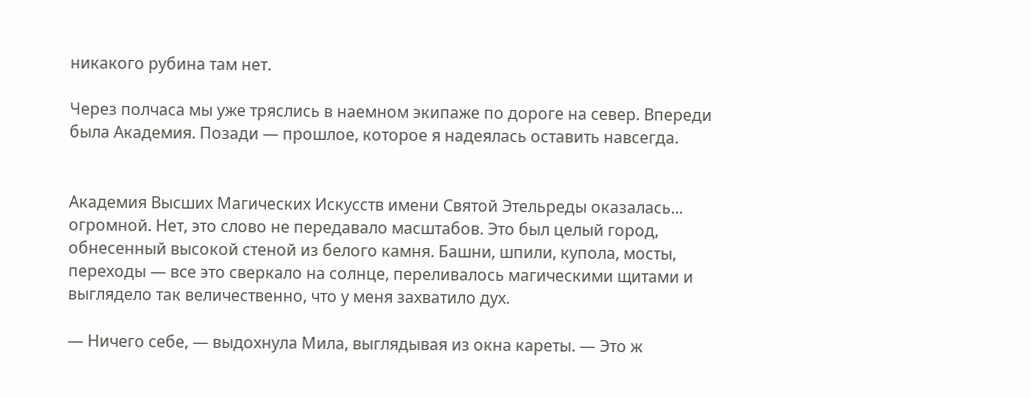никакого рубина там нет.

Через полчаса мы уже тряслись в наемном экипаже по дороге на север. Впереди была Академия. Позади — прошлое, которое я надеялась оставить навсегда.


Академия Высших Магических Искусств имени Святой Этельреды оказалась... огромной. Нет, это слово не передавало масштабов. Это был целый город, обнесенный высокой стеной из белого камня. Башни, шпили, купола, мосты, переходы — все это сверкало на солнце, переливалось магическими щитами и выглядело так величественно, что у меня захватило дух.

— Ничего себе, — выдохнула Мила, выглядывая из окна кареты. — Это ж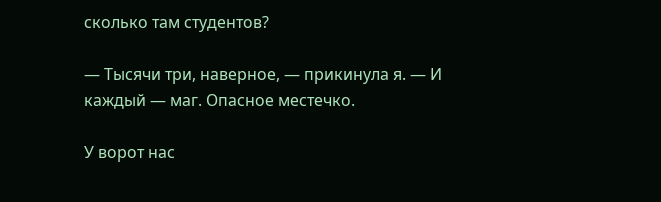сколько там студентов?

— Тысячи три, наверное, — прикинула я. — И каждый — маг. Опасное местечко.

У ворот нас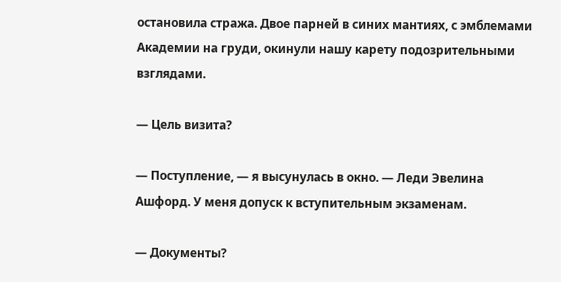остановила стража. Двое парней в синих мантиях, с эмблемами Академии на груди, окинули нашу карету подозрительными взглядами.

— Цель визита?

— Поступление, — я высунулась в окно. — Леди Эвелина Ашфорд. У меня допуск к вступительным экзаменам.

— Документы?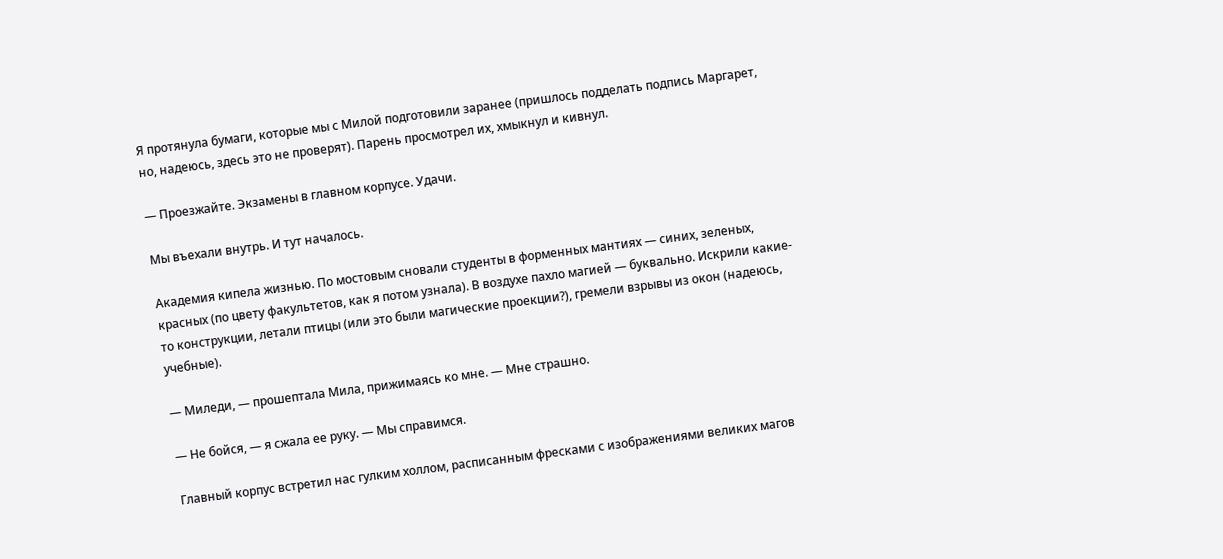Я протянула бумаги, которые мы с Милой подготовили заранее (пришлось подделать подпись Маргарет, но, надеюсь, здесь это не проверят). Парень просмотрел их, хмыкнул и кивнул.

— Проезжайте. Экзамены в главном корпусе. Удачи.

Мы въехали внутрь. И тут началось.

Академия кипела жизнью. По мостовым сновали студенты в форменных мантиях — синих, зеленых, красных (по цвету факультетов, как я потом узнала). В воздухе пахло магией — буквально. Искрили какие-то конструкции, летали птицы (или это были магические проекции?), гремели взрывы из окон (надеюсь, учебные).

— Миледи, — прошептала Мила, прижимаясь ко мне. — Мне страшно.

— Не бойся, — я сжала ее руку. — Мы справимся.

Главный корпус встретил нас гулким холлом, расписанным фресками с изображениями великих магов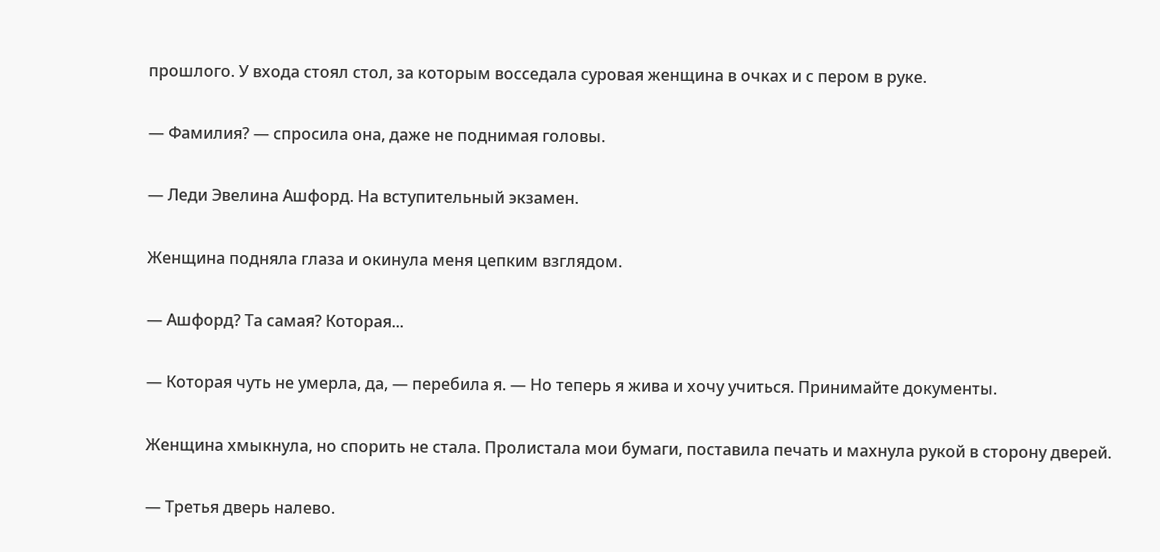прошлого. У входа стоял стол, за которым восседала суровая женщина в очках и с пером в руке.

— Фамилия? — спросила она, даже не поднимая головы.

— Леди Эвелина Ашфорд. На вступительный экзамен.

Женщина подняла глаза и окинула меня цепким взглядом.

— Ашфорд? Та самая? Которая...

— Которая чуть не умерла, да, — перебила я. — Но теперь я жива и хочу учиться. Принимайте документы.

Женщина хмыкнула, но спорить не стала. Пролистала мои бумаги, поставила печать и махнула рукой в сторону дверей.

— Третья дверь налево.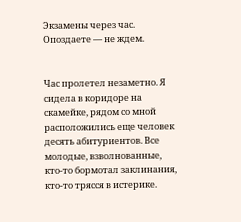Экзамены через час. Опоздаете — не ждем.


Час пролетел незаметно. Я сидела в коридоре на скамейке, рядом со мной расположились еще человек десять абитуриентов. Все молодые, взволнованные, кто-то бормотал заклинания, кто-то трясся в истерике.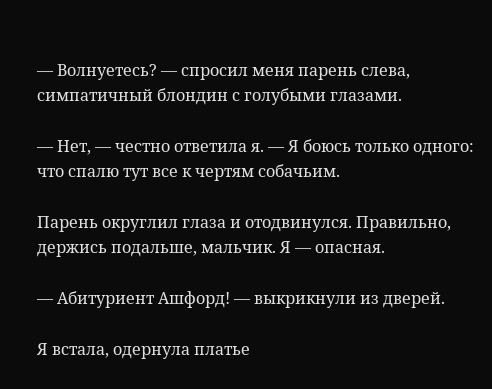— Волнуетесь? — спросил меня парень слева, симпатичный блондин с голубыми глазами.

— Нет, — честно ответила я. — Я боюсь только одного: что спалю тут все к чертям собачьим.

Парень округлил глаза и отодвинулся. Правильно, держись подальше, мальчик. Я — опасная.

— Абитуриент Ашфорд! — выкрикнули из дверей.

Я встала, одернула платье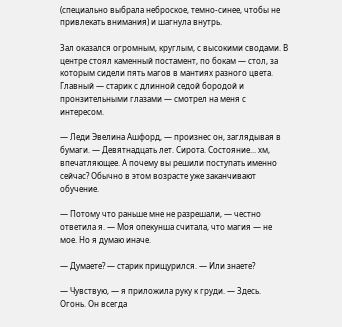(специально выбрала неброское, темно-синее, чтобы не привлекать внимания) и шагнула внутрь.

Зал оказался огромным, круглым, с высокими сводами. В центре стоял каменный постамент, по бокам — стол, за которым сидели пять магов в мантиях разного цвета. Главный — старик с длинной седой бородой и пронзительными глазами — смотрел на меня с интересом.

— Леди Эвелина Ашфорд, — произнес он, заглядывая в бумаги. — Девятнадцать лет. Сирота. Состояние... хм, впечатляющее. А почему вы решили поступать именно сейчас? Обычно в этом возрасте уже заканчивают обучение.

— Потому что раньше мне не разрешали, — честно ответила я. — Моя опекунша считала, что магия — не мое. Но я думаю иначе.

— Думаете? — старик прищурился. — Или знаете?

— Чувствую, — я приложила руку к груди. — Здесь. Огонь. Он всегда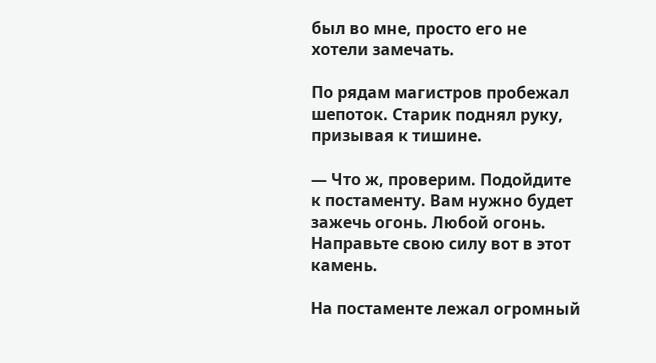был во мне, просто его не хотели замечать.

По рядам магистров пробежал шепоток. Старик поднял руку, призывая к тишине.

— Что ж, проверим. Подойдите к постаменту. Вам нужно будет зажечь огонь. Любой огонь. Направьте свою силу вот в этот камень.

На постаменте лежал огромный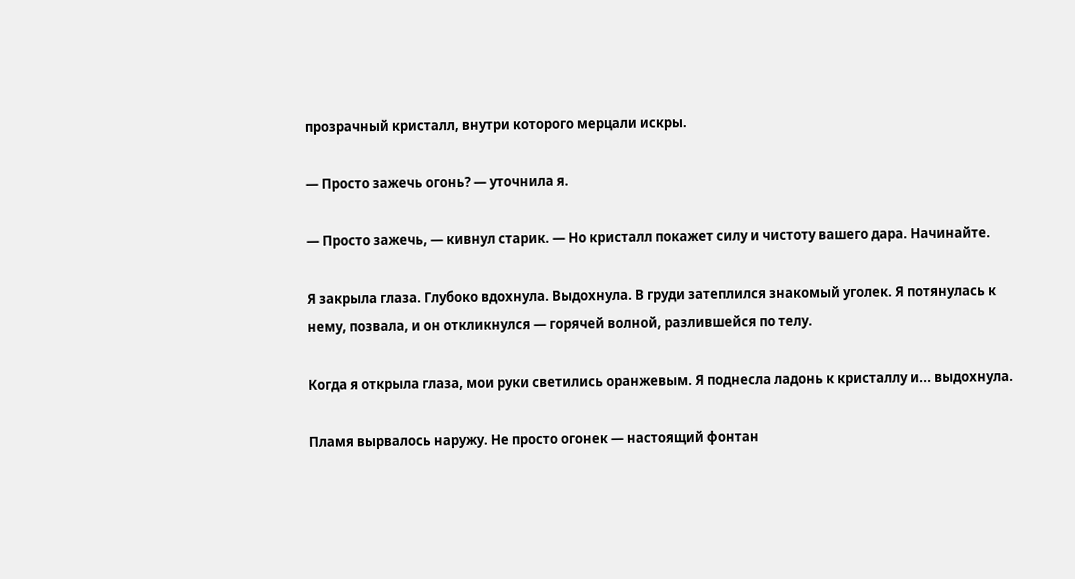прозрачный кристалл, внутри которого мерцали искры.

— Просто зажечь огонь? — уточнила я.

— Просто зажечь, — кивнул старик. — Но кристалл покажет силу и чистоту вашего дара. Начинайте.

Я закрыла глаза. Глубоко вдохнула. Выдохнула. В груди затеплился знакомый уголек. Я потянулась к нему, позвала, и он откликнулся — горячей волной, разлившейся по телу.

Когда я открыла глаза, мои руки светились оранжевым. Я поднесла ладонь к кристаллу и... выдохнула.

Пламя вырвалось наружу. Не просто огонек — настоящий фонтан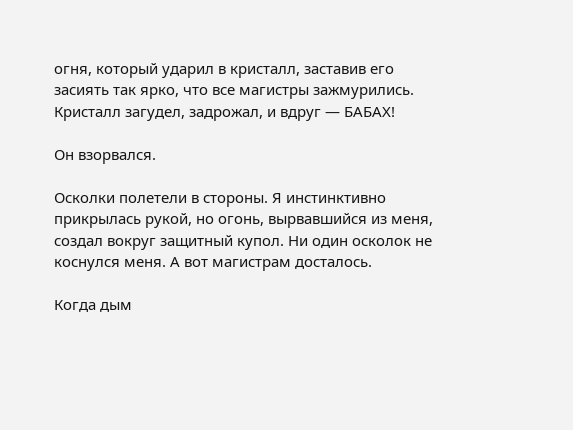огня, который ударил в кристалл, заставив его засиять так ярко, что все магистры зажмурились. Кристалл загудел, задрожал, и вдруг — БАБАХ!

Он взорвался.

Осколки полетели в стороны. Я инстинктивно прикрылась рукой, но огонь, вырвавшийся из меня, создал вокруг защитный купол. Ни один осколок не коснулся меня. А вот магистрам досталось.

Когда дым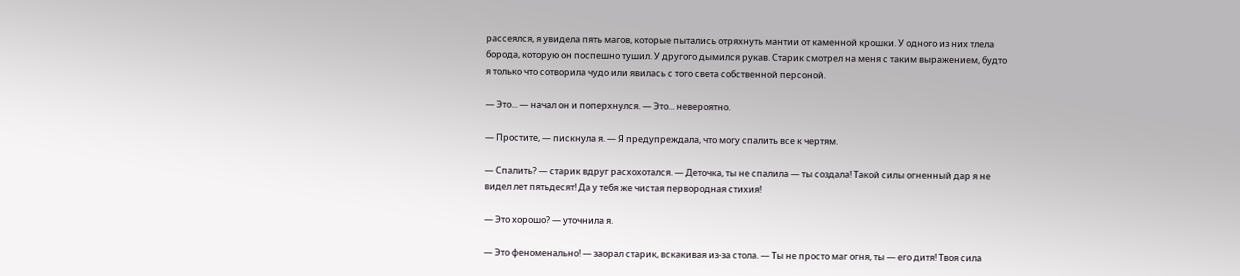рассеялся, я увидела пять магов, которые пытались отряхнуть мантии от каменной крошки. У одного из них тлела борода, которую он поспешно тушил. У другого дымился рукав. Старик смотрел на меня с таким выражением, будто я только что сотворила чудо или явилась с того света собственной персоной.

— Это... — начал он и поперхнулся. — Это... невероятно.

— Простите, — пискнула я. — Я предупреждала, что могу спалить все к чертям.

— Спалить? — старик вдруг расхохотался. — Деточка, ты не спалила — ты создала! Такой силы огненный дар я не видел лет пятьдесят! Да у тебя же чистая первородная стихия!

— Это хорошо? — уточнила я.

— Это феноменально! — заорал старик, вскакивая из-за стола. — Ты не просто маг огня, ты — его дитя! Твоя сила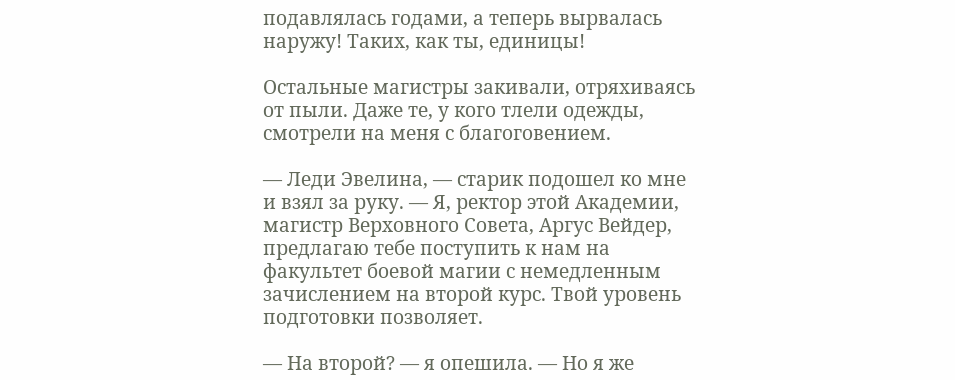подавлялась годами, а теперь вырвалась наружу! Таких, как ты, единицы!

Остальные магистры закивали, отряхиваясь от пыли. Даже те, у кого тлели одежды, смотрели на меня с благоговением.

— Леди Эвелина, — старик подошел ко мне и взял за руку. — Я, ректор этой Академии, магистр Верховного Совета, Аргус Вейдер, предлагаю тебе поступить к нам на факультет боевой магии с немедленным зачислением на второй курс. Твой уровень подготовки позволяет.

— На второй? — я опешила. — Но я же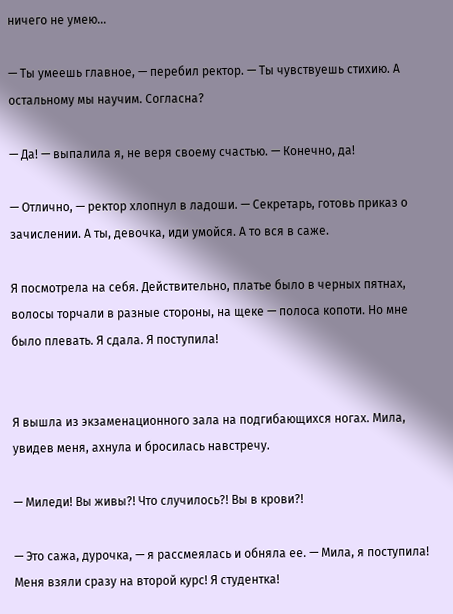ничего не умею...

— Ты умеешь главное, — перебил ректор. — Ты чувствуешь стихию. А остальному мы научим. Согласна?

— Да! — выпалила я, не веря своему счастью. — Конечно, да!

— Отлично, — ректор хлопнул в ладоши. — Секретарь, готовь приказ о зачислении. А ты, девочка, иди умойся. А то вся в саже.

Я посмотрела на себя. Действительно, платье было в черных пятнах, волосы торчали в разные стороны, на щеке — полоса копоти. Но мне было плевать. Я сдала. Я поступила!


Я вышла из экзаменационного зала на подгибающихся ногах. Мила, увидев меня, ахнула и бросилась навстречу.

— Миледи! Вы живы?! Что случилось?! Вы в крови?!

— Это сажа, дурочка, — я рассмеялась и обняла ее. — Мила, я поступила! Меня взяли сразу на второй курс! Я студентка!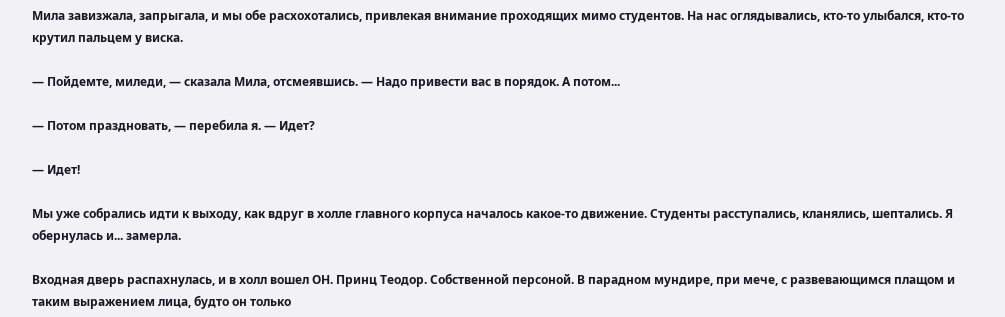Мила завизжала, запрыгала, и мы обе расхохотались, привлекая внимание проходящих мимо студентов. На нас оглядывались, кто-то улыбался, кто-то крутил пальцем у виска.

— Пойдемте, миледи, — сказала Мила, отсмеявшись. — Надо привести вас в порядок. А потом...

— Потом праздновать, — перебила я. — Идет?

— Идет!

Мы уже собрались идти к выходу, как вдруг в холле главного корпуса началось какое-то движение. Студенты расступались, кланялись, шептались. Я обернулась и... замерла.

Входная дверь распахнулась, и в холл вошел ОН. Принц Теодор. Собственной персоной. В парадном мундире, при мече, с развевающимся плащом и таким выражением лица, будто он только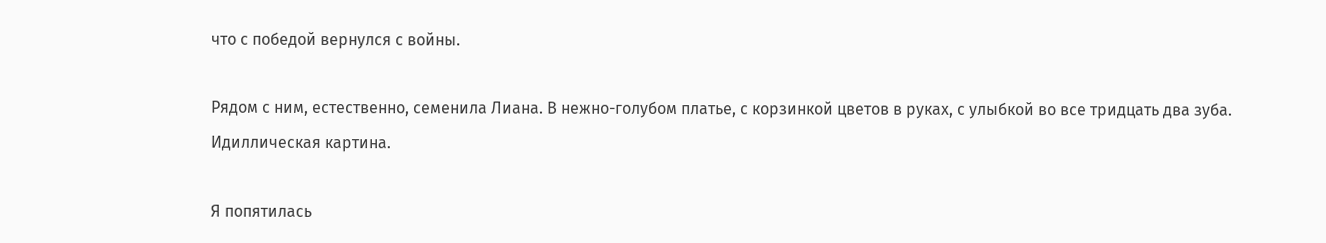что с победой вернулся с войны.

Рядом с ним, естественно, семенила Лиана. В нежно-голубом платье, с корзинкой цветов в руках, с улыбкой во все тридцать два зуба. Идиллическая картина.

Я попятилась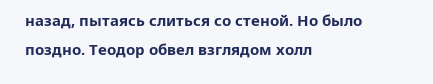назад, пытаясь слиться со стеной. Но было поздно. Теодор обвел взглядом холл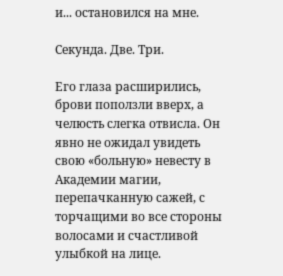и... остановился на мне.

Секунда. Две. Три.

Его глаза расширились, брови поползли вверх, а челюсть слегка отвисла. Он явно не ожидал увидеть свою «больную» невесту в Академии магии, перепачканную сажей, с торчащими во все стороны волосами и счастливой улыбкой на лице.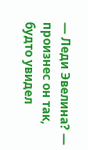— Леди Эвелина? — произнес он так, будто увидел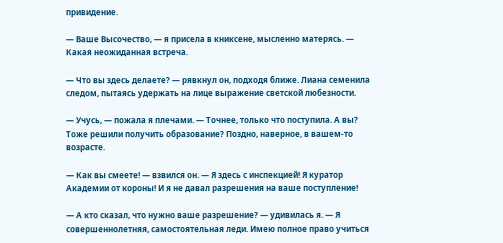привидение.

— Ваше Высочество, — я присела в книксене, мысленно матерясь. — Какая неожиданная встреча.

— Что вы здесь делаете? — рявкнул он, подходя ближе. Лиана семенила следом, пытаясь удержать на лице выражение светской любезности.

— Учусь, — пожала я плечами. — Точнее, только что поступила. А вы? Тоже решили получить образование? Поздно, наверное, в вашем-то возрасте.

— Как вы смеете! — взвился он. — Я здесь с инспекцией! Я куратор Академии от короны! И я не давал разрешения на ваше поступление!

— А кто сказал, что нужно ваше разрешение? — удивилась я. — Я совершеннолетняя, самостоятельная леди. Имею полное право учиться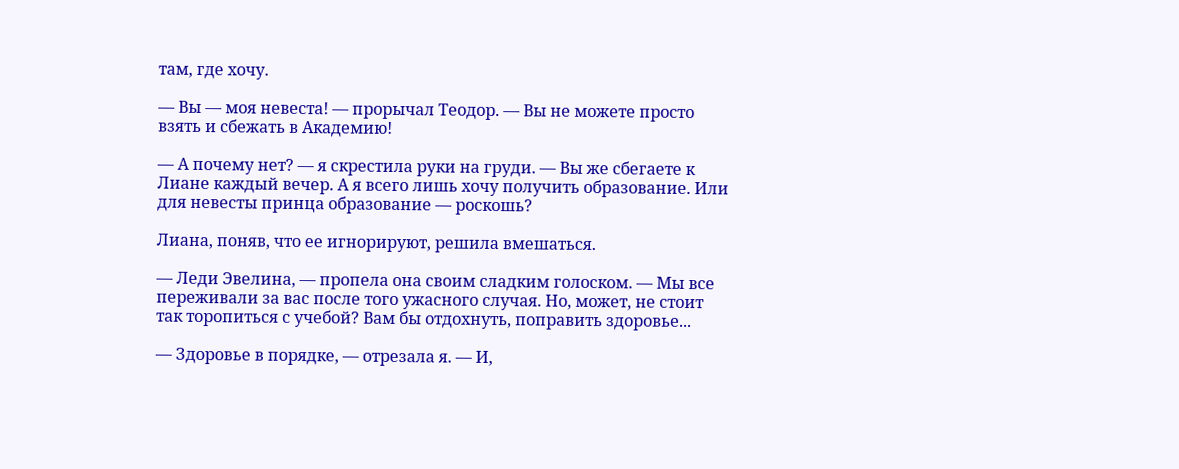там, где хочу.

— Вы — моя невеста! — прорычал Теодор. — Вы не можете просто взять и сбежать в Академию!

— А почему нет? — я скрестила руки на груди. — Вы же сбегаете к Лиане каждый вечер. А я всего лишь хочу получить образование. Или для невесты принца образование — роскошь?

Лиана, поняв, что ее игнорируют, решила вмешаться.

— Леди Эвелина, — пропела она своим сладким голоском. — Мы все переживали за вас после того ужасного случая. Но, может, не стоит так торопиться с учебой? Вам бы отдохнуть, поправить здоровье...

— Здоровье в порядке, — отрезала я. — И,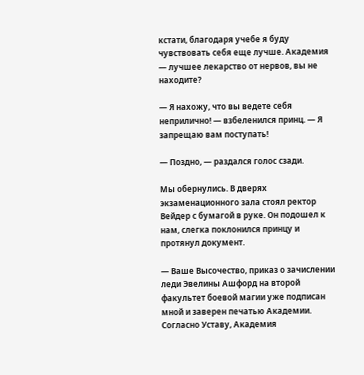кстати, благодаря учебе я буду чувствовать себя еще лучше. Академия — лучшее лекарство от нервов, вы не находите?

— Я нахожу, что вы ведете себя неприлично! — взбеленился принц. — Я запрещаю вам поступать!

— Поздно, — раздался голос сзади.

Мы обернулись. В дверях экзаменационного зала стоял ректор Вейдер с бумагой в руке. Он подошел к нам, слегка поклонился принцу и протянул документ.

— Ваше Высочество, приказ о зачислении леди Эвелины Ашфорд на второй факультет боевой магии уже подписан мной и заверен печатью Академии. Согласно Уставу, Академия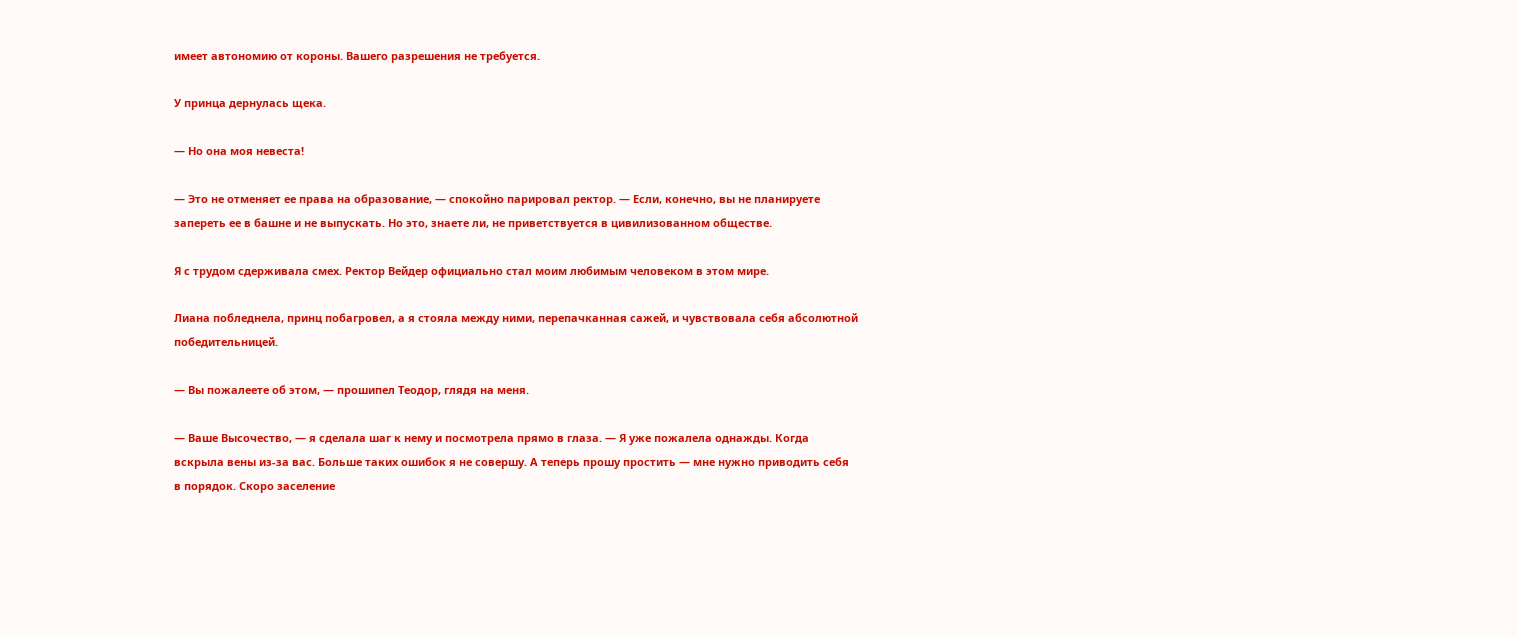имеет автономию от короны. Вашего разрешения не требуется.

У принца дернулась щека.

— Но она моя невеста!

— Это не отменяет ее права на образование, — спокойно парировал ректор. — Если, конечно, вы не планируете запереть ее в башне и не выпускать. Но это, знаете ли, не приветствуется в цивилизованном обществе.

Я с трудом сдерживала смех. Ректор Вейдер официально стал моим любимым человеком в этом мире.

Лиана побледнела, принц побагровел, а я стояла между ними, перепачканная сажей, и чувствовала себя абсолютной победительницей.

— Вы пожалеете об этом, — прошипел Теодор, глядя на меня.

— Ваше Высочество, — я сделала шаг к нему и посмотрела прямо в глаза. — Я уже пожалела однажды. Когда вскрыла вены из-за вас. Больше таких ошибок я не совершу. А теперь прошу простить — мне нужно приводить себя в порядок. Скоро заселение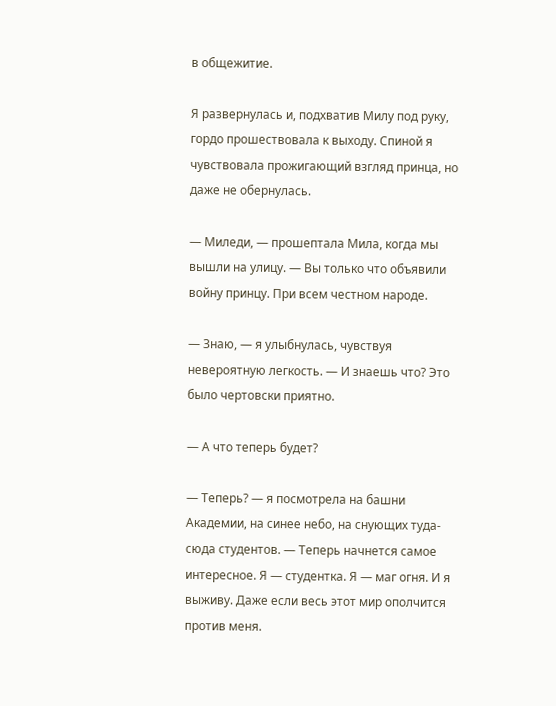в общежитие.

Я развернулась и, подхватив Милу под руку, гордо прошествовала к выходу. Спиной я чувствовала прожигающий взгляд принца, но даже не обернулась.

— Миледи, — прошептала Мила, когда мы вышли на улицу. — Вы только что объявили войну принцу. При всем честном народе.

— Знаю, — я улыбнулась, чувствуя невероятную легкость. — И знаешь что? Это было чертовски приятно.

— А что теперь будет?

— Теперь? — я посмотрела на башни Академии, на синее небо, на снующих туда-сюда студентов. — Теперь начнется самое интересное. Я — студентка. Я — маг огня. И я выживу. Даже если весь этот мир ополчится против меня.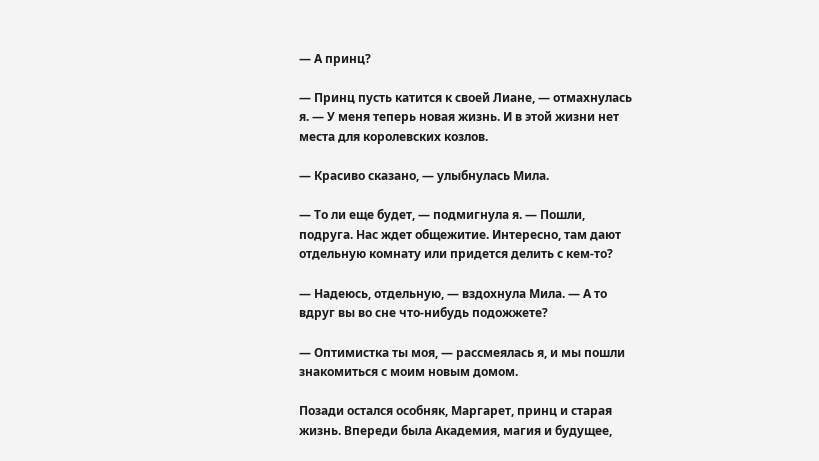— А принц?

— Принц пусть катится к своей Лиане, — отмахнулась я. — У меня теперь новая жизнь. И в этой жизни нет места для королевских козлов.

— Красиво сказано, — улыбнулась Мила.

— То ли еще будет, — подмигнула я. — Пошли, подруга. Нас ждет общежитие. Интересно, там дают отдельную комнату или придется делить с кем-то?

— Надеюсь, отдельную, — вздохнула Мила. — А то вдруг вы во сне что-нибудь подожжете?

— Оптимистка ты моя, — рассмеялась я, и мы пошли знакомиться с моим новым домом.

Позади остался особняк, Маргарет, принц и старая жизнь. Впереди была Академия, магия и будущее,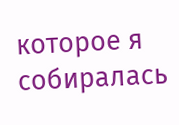которое я собиралась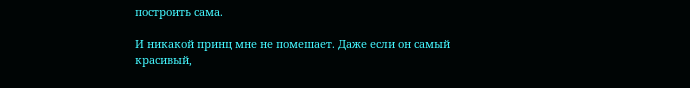построить сама.

И никакой принц мне не помешает. Даже если он самый красивый,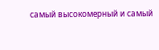самый высокомерный и самый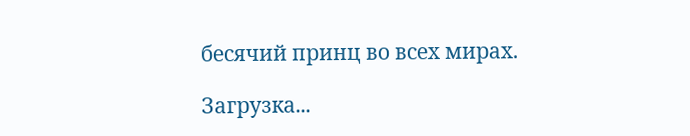бесячий принц во всех мирах.

Загрузка...